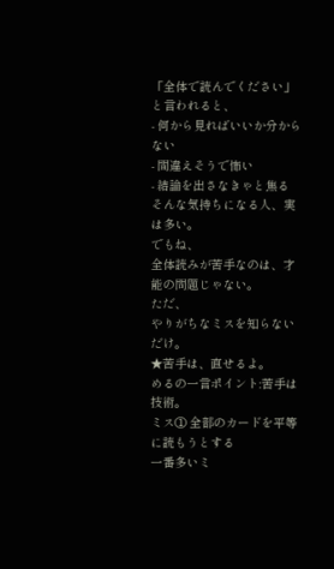「全体で読んでください」と言われると、
- 何から見ればいいか分からない
- 間違えそうで怖い
- 結論を出さなきゃと焦る
そんな気持ちになる人、実は多い。
でもね、
全体読みが苦手なのは、才能の問題じゃない。
ただ、
やりがちなミスを知らないだけ。
★苦手は、直せるよ。
めるの一言ポイント:苦手は技術。
ミス① 全部のカードを平等に読もうとする
一番多いミ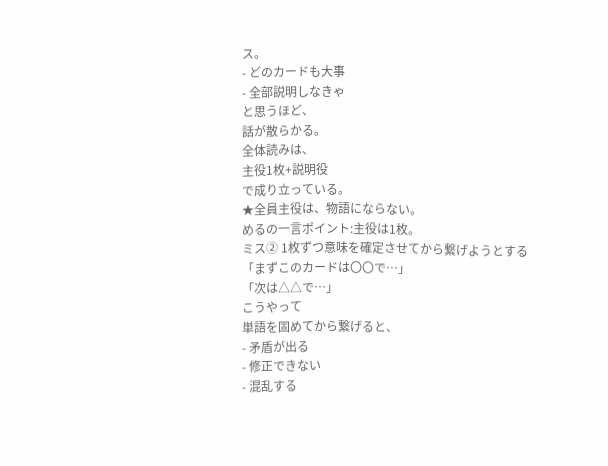ス。
- どのカードも大事
- 全部説明しなきゃ
と思うほど、
話が散らかる。
全体読みは、
主役1枚+説明役
で成り立っている。
★全員主役は、物語にならない。
めるの一言ポイント:主役は1枚。
ミス② 1枚ずつ意味を確定させてから繋げようとする
「まずこのカードは〇〇で…」
「次は△△で…」
こうやって
単語を固めてから繋げると、
- 矛盾が出る
- 修正できない
- 混乱する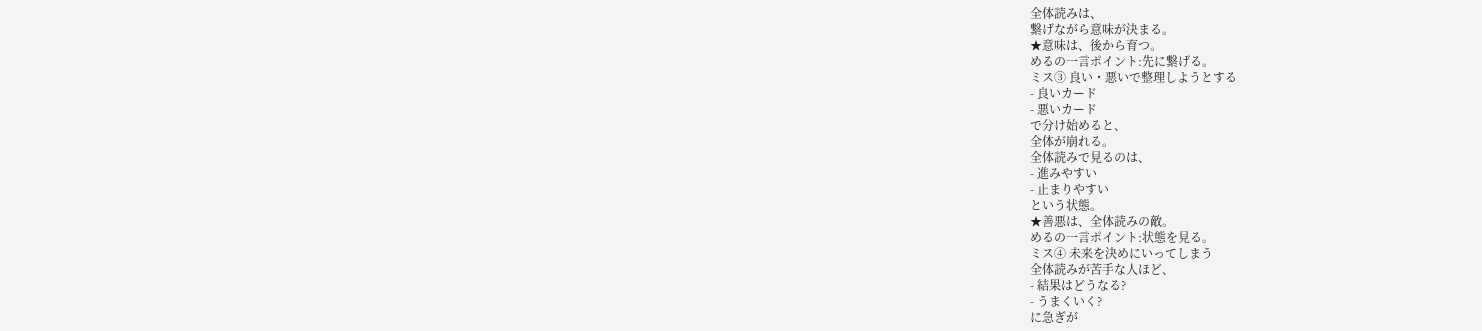全体読みは、
繋げながら意味が決まる。
★意味は、後から育つ。
めるの一言ポイント:先に繋げる。
ミス③ 良い・悪いで整理しようとする
- 良いカード
- 悪いカード
で分け始めると、
全体が崩れる。
全体読みで見るのは、
- 進みやすい
- 止まりやすい
という状態。
★善悪は、全体読みの敵。
めるの一言ポイント:状態を見る。
ミス④ 未来を決めにいってしまう
全体読みが苦手な人ほど、
- 結果はどうなる?
- うまくいく?
に急ぎが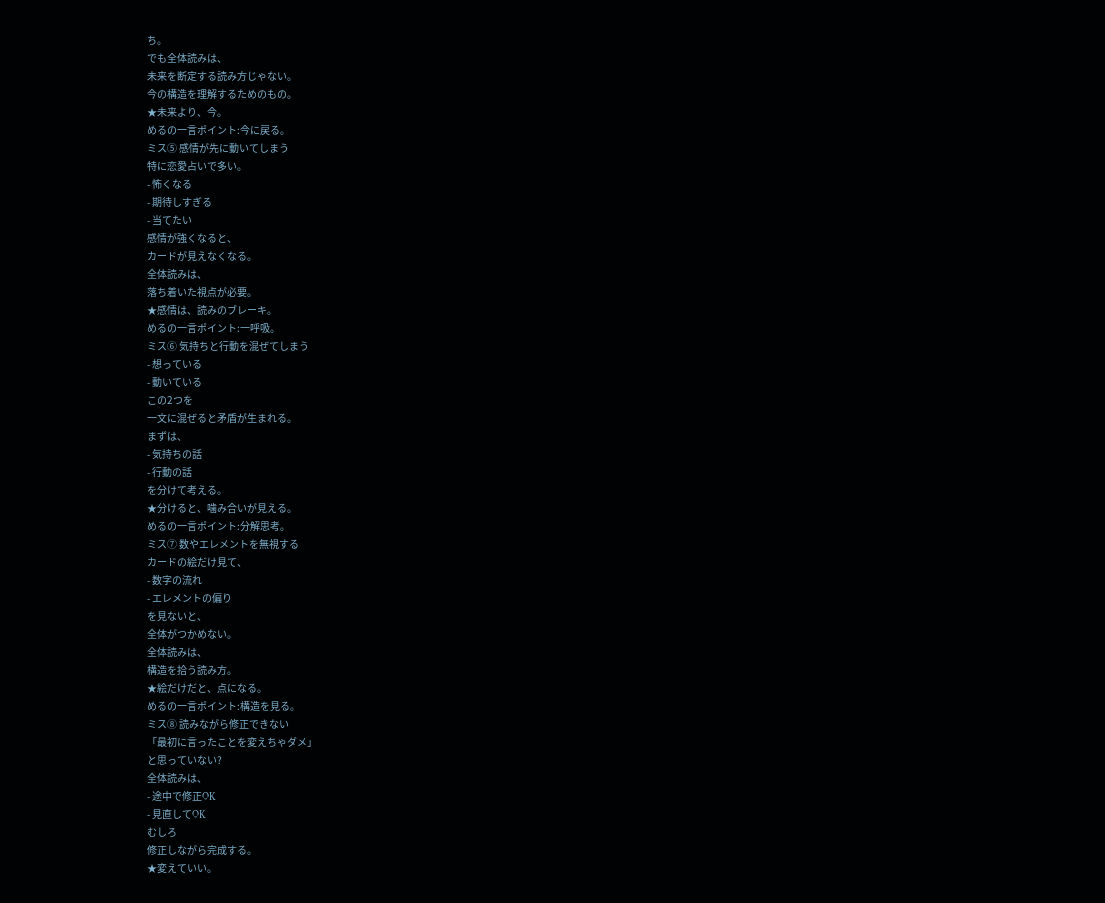ち。
でも全体読みは、
未来を断定する読み方じゃない。
今の構造を理解するためのもの。
★未来より、今。
めるの一言ポイント:今に戻る。
ミス⑤ 感情が先に動いてしまう
特に恋愛占いで多い。
- 怖くなる
- 期待しすぎる
- 当てたい
感情が強くなると、
カードが見えなくなる。
全体読みは、
落ち着いた視点が必要。
★感情は、読みのブレーキ。
めるの一言ポイント:一呼吸。
ミス⑥ 気持ちと行動を混ぜてしまう
- 想っている
- 動いている
この2つを
一文に混ぜると矛盾が生まれる。
まずは、
- 気持ちの話
- 行動の話
を分けて考える。
★分けると、噛み合いが見える。
めるの一言ポイント:分解思考。
ミス⑦ 数やエレメントを無視する
カードの絵だけ見て、
- 数字の流れ
- エレメントの偏り
を見ないと、
全体がつかめない。
全体読みは、
構造を拾う読み方。
★絵だけだと、点になる。
めるの一言ポイント:構造を見る。
ミス⑧ 読みながら修正できない
「最初に言ったことを変えちゃダメ」
と思っていない?
全体読みは、
- 途中で修正OK
- 見直してOK
むしろ
修正しながら完成する。
★変えていい。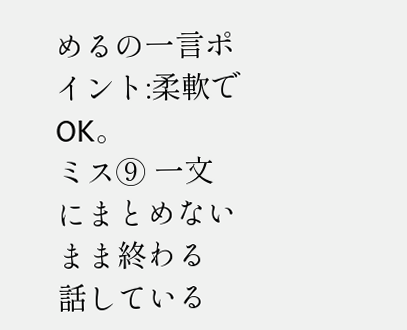めるの一言ポイント:柔軟でOK。
ミス⑨ 一文にまとめないまま終わる
話している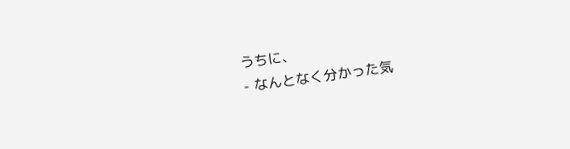うちに、
- なんとなく分かった気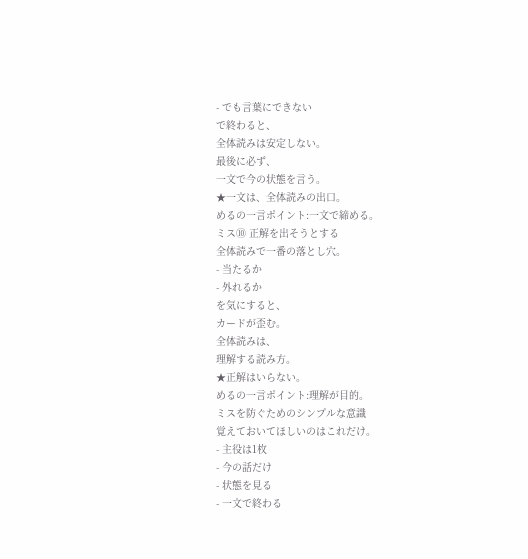- でも言葉にできない
で終わると、
全体読みは安定しない。
最後に必ず、
一文で今の状態を言う。
★一文は、全体読みの出口。
めるの一言ポイント:一文で締める。
ミス⑩ 正解を出そうとする
全体読みで一番の落とし穴。
- 当たるか
- 外れるか
を気にすると、
カードが歪む。
全体読みは、
理解する読み方。
★正解はいらない。
めるの一言ポイント:理解が目的。
ミスを防ぐためのシンプルな意識
覚えておいてほしいのはこれだけ。
- 主役は1枚
- 今の話だけ
- 状態を見る
- 一文で終わる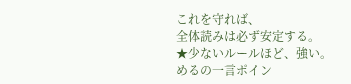これを守れば、
全体読みは必ず安定する。
★少ないルールほど、強い。
めるの一言ポイン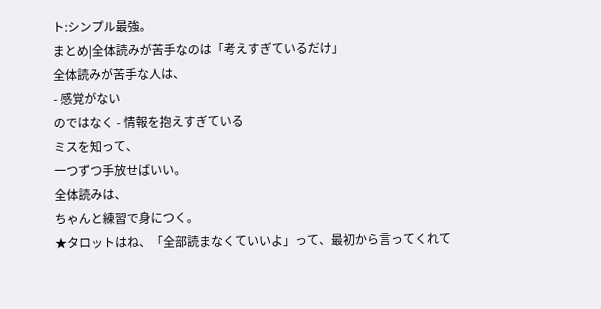ト:シンプル最強。
まとめ|全体読みが苦手なのは「考えすぎているだけ」
全体読みが苦手な人は、
- 感覚がない
のではなく - 情報を抱えすぎている
ミスを知って、
一つずつ手放せばいい。
全体読みは、
ちゃんと練習で身につく。
★タロットはね、「全部読まなくていいよ」って、最初から言ってくれて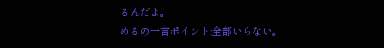るんだよ。
めるの一言ポイント:全部いらない。